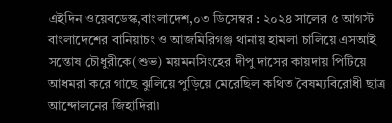এইদিন ওয়েবডেস্ক,বাংলাদেশ,০৩ ডিসেম্বর : ২০২৪ সালের ৫ আগস্ট বাংলাদেশের বানিয়াচং ও আজমিরিগঞ্জ থানায় হামলা চালিয়ে এসআই সন্তোষ চৌধুরীকে(শুভ) ময়মনসিংহের দীপু দাসের কায়দায় পিটিয়ে আধমরা করে গাছে ঝুলিয়ে পুড়িয়ে মেরেছিল কথিত বৈষম্যবিরোধী ছাত্র আন্দোলনের জিহাদিরা৷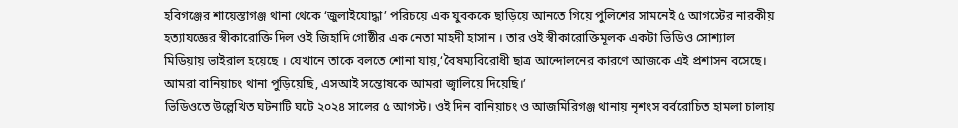হবিগঞ্জের শায়েস্তাগঞ্জ থানা থেকে ‘জুলাইযোদ্ধা’ পরিচয়ে এক যুবককে ছাড়িয়ে আনতে গিয়ে পুলিশের সামনেই ৫ আগস্টের নারকীয় হত্যাযজ্ঞের স্বীকারোক্তি দিল ওই জিহাদি গোষ্ঠীর এক নেতা মাহদী হাসান । তার ওই স্বীকারোক্তিমূলক একটা ভিডিও সোশ্যাল মিডিয়ায় ভাইরাল হয়েছে । যেখানে তাকে বলতে শোনা যায়,‘বৈষম্যবিরোধী ছাত্র আন্দোলনের কারণে আজকে এই প্রশাসন বসেছে। আমরা বানিয়াচং থানা পুড়িয়েছি, এসআই সন্তোষকে আমরা জ্বালিয়ে দিয়েছি।’
ভিডিওতে উল্লেখিত ঘটনাটি ঘটে ২০২৪ সালের ৫ আগস্ট। ওই দিন বানিয়াচং ও আজমিরিগঞ্জ থানায় নৃশংস বর্বরোচিত হামলা চালায়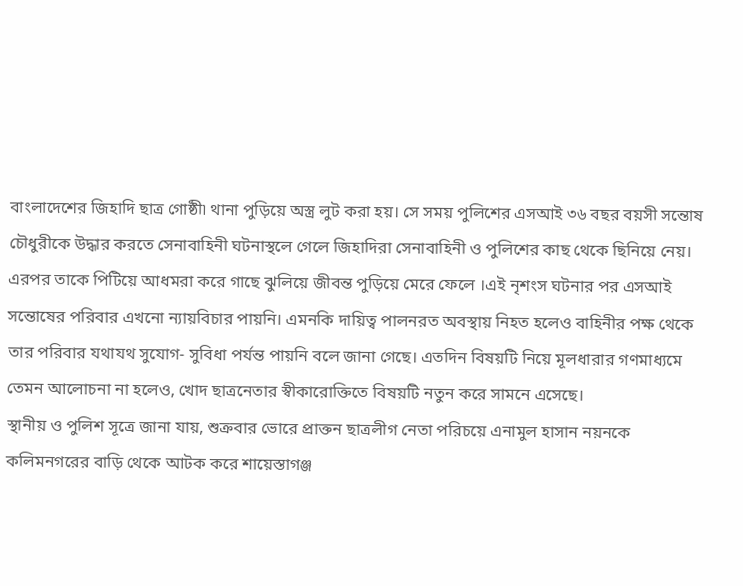বাংলাদেশের জিহাদি ছাত্র গোষ্ঠী৷ থানা পুড়িয়ে অস্ত্র লুট করা হয়। সে সময় পুলিশের এসআই ৩৬ বছর বয়সী সন্তোষ চৌধুরীকে উদ্ধার করতে সেনাবাহিনী ঘটনাস্থলে গেলে জিহাদিরা সেনাবাহিনী ও পুলিশের কাছ থেকে ছিনিয়ে নেয়। এরপর তাকে পিটিয়ে আধমরা করে গাছে ঝুলিয়ে জীবন্ত পুড়িয়ে মেরে ফেলে ।এই নৃশংস ঘটনার পর এসআই সন্তোষের পরিবার এখনো ন্যায়বিচার পায়নি। এমনকি দায়িত্ব পালনরত অবস্থায় নিহত হলেও বাহিনীর পক্ষ থেকে তার পরিবার যথাযথ সুযোগ- সুবিধা পর্যন্ত পায়নি বলে জানা গেছে। এতদিন বিষয়টি নিয়ে মূলধারার গণমাধ্যমে তেমন আলোচনা না হলেও, খোদ ছাত্রনেতার স্বীকারোক্তিতে বিষয়টি নতুন করে সামনে এসেছে।
স্থানীয় ও পুলিশ সূত্রে জানা যায়, শুক্রবার ভোরে প্রাক্তন ছাত্রলীগ নেতা পরিচয়ে এনামুল হাসান নয়নকে কলিমনগরের বাড়ি থেকে আটক করে শায়েস্তাগঞ্জ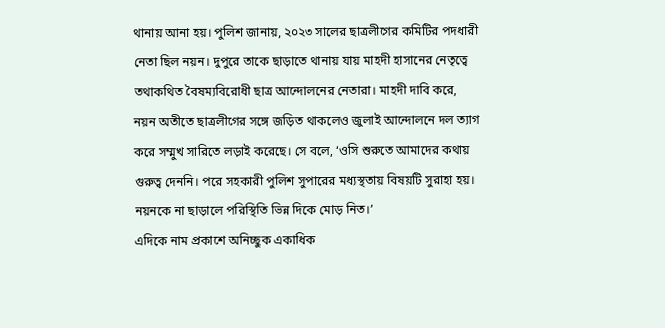থানায় আনা হয়। পুলিশ জানায়, ২০২৩ সালের ছাত্রলীগের কমিটির পদধারী নেতা ছিল নয়ন। দুপুরে তাকে ছাড়াতে থানায় যায় মাহদী হাসানের নেতৃত্বে তথাকথিত বৈষম্যবিরোধী ছাত্র আন্দোলনের নেতারা। মাহদী দাবি করে, নয়ন অতীতে ছাত্রলীগের সঙ্গে জড়িত থাকলেও জুলাই আন্দোলনে দল ত্যাগ করে সম্মুখ সারিতে লড়াই করেছে। সে বলে, ‘ওসি শুরুতে আমাদের কথায় গুরুত্ব দেননি। পরে সহকারী পুলিশ সুপারের মধ্যস্থতায় বিষয়টি সুরাহা হয়। নয়নকে না ছাড়ালে পরিস্থিতি ভিন্ন দিকে মোড় নিত।’
এদিকে নাম প্রকাশে অনিচ্ছুক একাধিক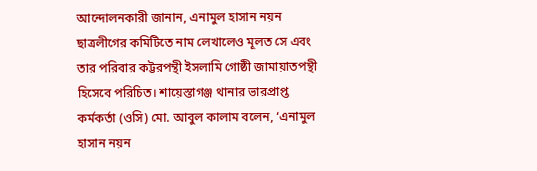আন্দোলনকারী জানান, এনামুল হাসান নয়ন ছাত্রলীগের কমিটিতে নাম লেখালেও মূলত সে এবং তার পরিবার কট্টরপন্থী ইসলামি গোষ্ঠী জামায়াতপন্থী হিসেবে পরিচিত। শায়েস্তাগঞ্জ থানার ভারপ্রাপ্ত কর্মকর্তা (ওসি) মো. আবুল কালাম বলেন, ‘এনামুল হাসান নয়ন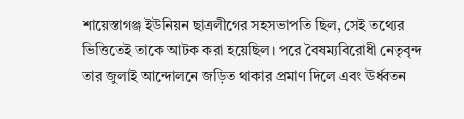শায়েস্তাগঞ্জ ইউনিয়ন ছাত্রলীগের সহসভাপতি ছিল, সেই তথ্যের ভিত্তিতেই তাকে আটক করা হয়েছিল। পরে বৈষম্যবিরোধী নেতৃবৃন্দ তার জুলাই আন্দোলনে জড়িত থাকার প্রমাণ দিলে এবং ঊর্ধ্বতন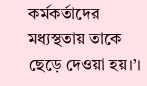কর্মকর্তাদের মধ্যস্থতায় তাকে ছেড়ে দেওয়া হয়।’।